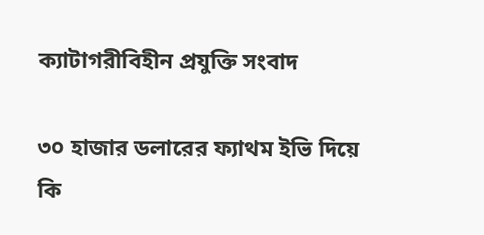ক্যাটাগরীবিহীন প্রযুক্তি সংবাদ

৩০ হাজার ডলারের ফ্যাথম ইভি দিয়ে কি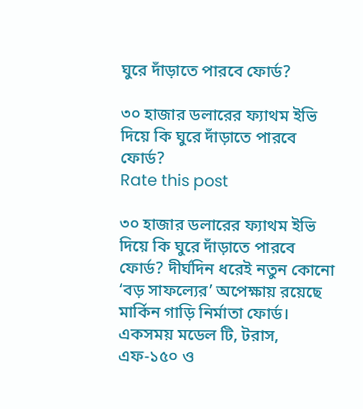ঘুরে দাঁড়াতে পারবে ফোর্ড?

৩০ হাজার ডলারের ফ্যাথম ইভি দিয়ে কি ঘুরে দাঁড়াতে পারবে ফোর্ড?
Rate this post

৩০ হাজার ডলারের ফ্যাথম ইভি দিয়ে কি ঘুরে দাঁড়াতে পারবে ফোর্ড? দীর্ঘদিন ধরেই নতুন কোনো ‘বড় সাফল্যের’ অপেক্ষায় রয়েছে মার্কিন গাড়ি নির্মাতা ফোর্ড। একসময় মডেল টি, টরাস, এফ-১৫০ ও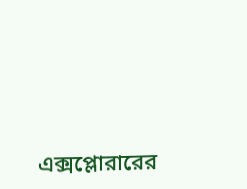এক্সপ্লোরারের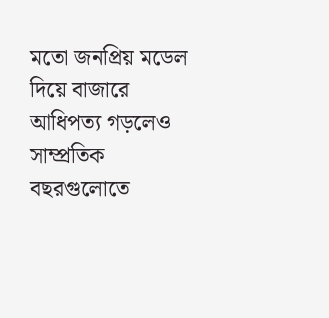মতো জনপ্রিয় মডেল দিয়ে বাজারে আধিপত্য গড়লেও সাম্প্রতিক বছরগুলোতে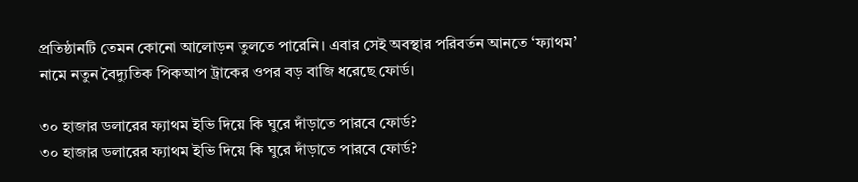প্রতিষ্ঠানটি তেমন কোনো আলোড়ন তুলতে পারেনি। এবার সেই অবস্থার পরিবর্তন আনতে ‘ফ্যাথম’ নামে নতুন বৈদ্যুতিক পিকআপ ট্রাকের ওপর বড় বাজি ধরেছে ফোর্ড।

৩০ হাজার ডলারের ফ্যাথম ইভি দিয়ে কি ঘুরে দাঁড়াতে পারবে ফোর্ড?
৩০ হাজার ডলারের ফ্যাথম ইভি দিয়ে কি ঘুরে দাঁড়াতে পারবে ফোর্ড?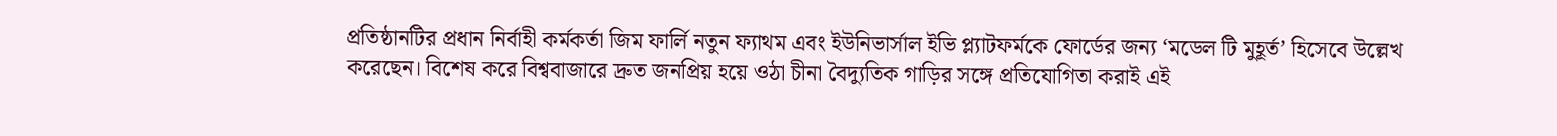প্রতিষ্ঠানটির প্রধান নির্বাহী কর্মকর্তা জিম ফার্লি নতুন ফ্যাথম এবং ইউনিভার্সাল ইভি প্ল্যাটফর্মকে ফোর্ডের জন্য ‘মডেল টি মুহূর্ত’ হিসেবে উল্লেখ করেছেন। বিশেষ করে বিশ্ববাজারে দ্রুত জনপ্রিয় হয়ে ওঠা চীনা বৈদ্যুতিক গাড়ির সঙ্গে প্রতিযোগিতা করাই এই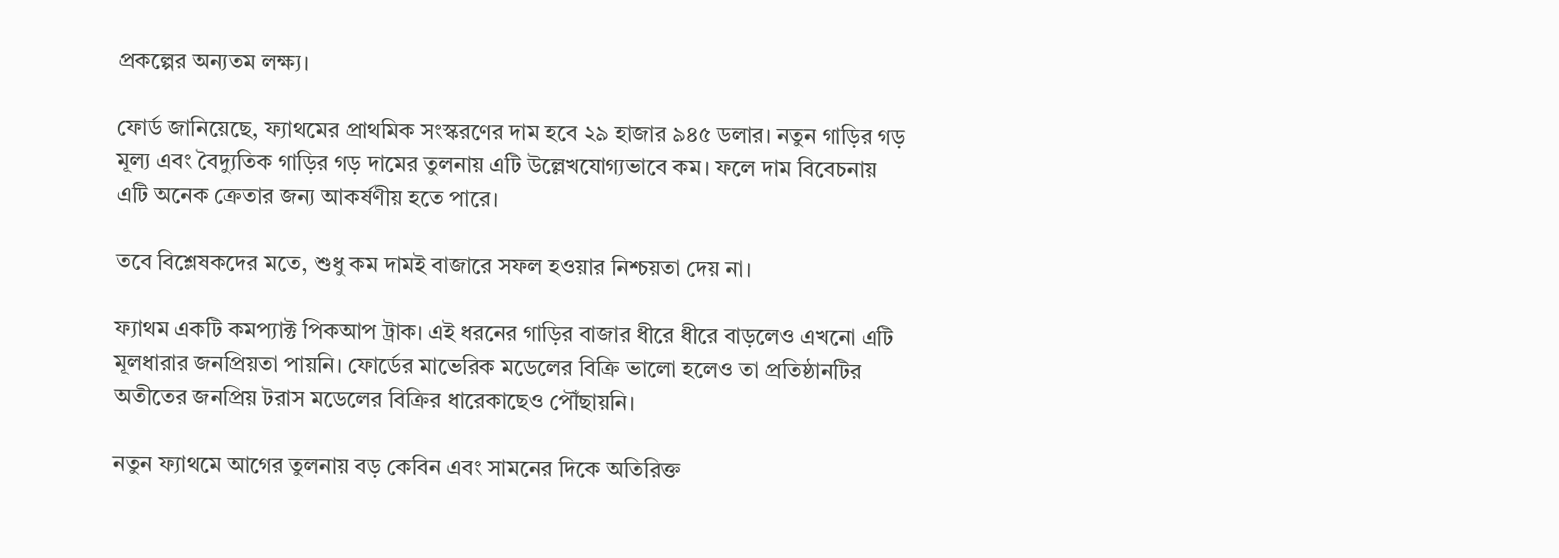প্রকল্পের অন্যতম লক্ষ্য।

ফোর্ড জানিয়েছে, ফ্যাথমের প্রাথমিক সংস্করণের দাম হবে ২৯ হাজার ৯৪৫ ডলার। নতুন গাড়ির গড় মূল্য এবং বৈদ্যুতিক গাড়ির গড় দামের তুলনায় এটি উল্লেখযোগ্যভাবে কম। ফলে দাম বিবেচনায় এটি অনেক ক্রেতার জন্য আকর্ষণীয় হতে পারে।

তবে বিশ্লেষকদের মতে, শুধু কম দামই বাজারে সফল হওয়ার নিশ্চয়তা দেয় না।

ফ্যাথম একটি কমপ্যাক্ট পিকআপ ট্রাক। এই ধরনের গাড়ির বাজার ধীরে ধীরে বাড়লেও এখনো এটি মূলধারার জনপ্রিয়তা পায়নি। ফোর্ডের মাভেরিক মডেলের বিক্রি ভালো হলেও তা প্রতিষ্ঠানটির অতীতের জনপ্রিয় টরাস মডেলের বিক্রির ধারেকাছেও পৌঁছায়নি।

নতুন ফ্যাথমে আগের তুলনায় বড় কেবিন এবং সামনের দিকে অতিরিক্ত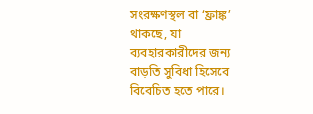সংরক্ষণস্থল বা ‘ফ্রাঙ্ক’ থাকছে, যা ব্যবহারকারীদের জন্য বাড়তি সুবিধা হিসেবে বিবেচিত হতে পারে।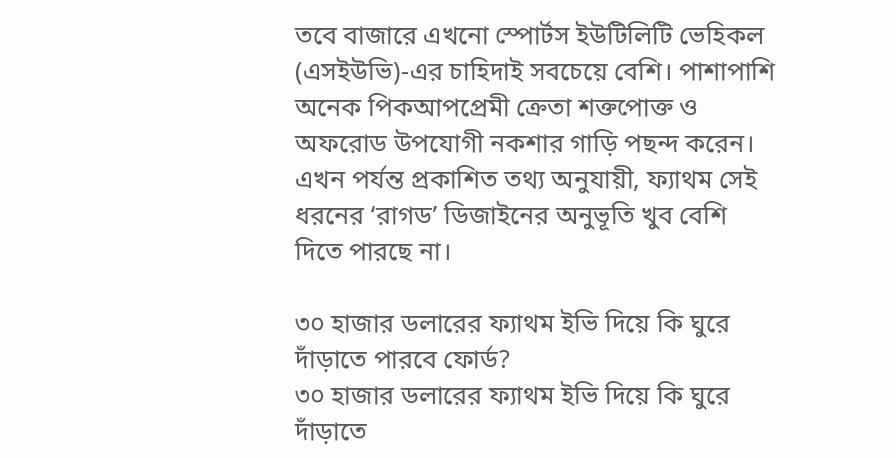তবে বাজারে এখনো স্পোর্টস ইউটিলিটি ভেহিকল (এসইউভি)-এর চাহিদাই সবচেয়ে বেশি। পাশাপাশি অনেক পিকআপপ্রেমী ক্রেতা শক্তপোক্ত ও অফরোড উপযোগী নকশার গাড়ি পছন্দ করেন। এখন পর্যন্ত প্রকাশিত তথ্য অনুযায়ী, ফ্যাথম সেই ধরনের ‘রাগড’ ডিজাইনের অনুভূতি খুব বেশি দিতে পারছে না।

৩০ হাজার ডলারের ফ্যাথম ইভি দিয়ে কি ঘুরে দাঁড়াতে পারবে ফোর্ড?
৩০ হাজার ডলারের ফ্যাথম ইভি দিয়ে কি ঘুরে দাঁড়াতে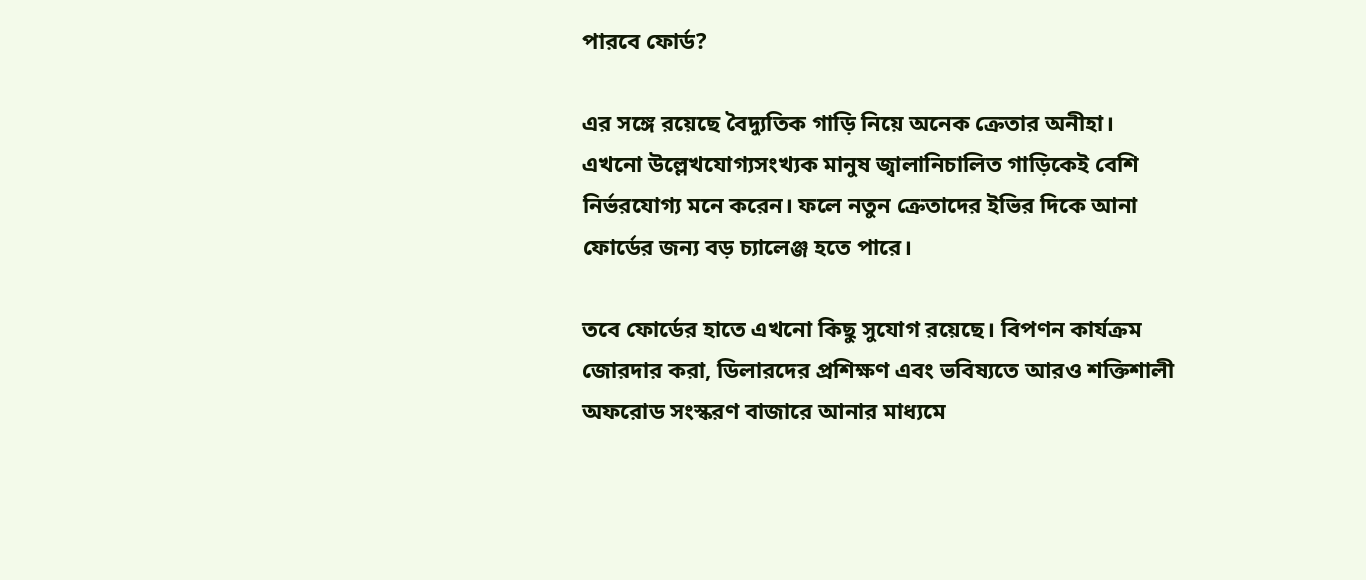পারবে ফোর্ড?

এর সঙ্গে রয়েছে বৈদ্যুতিক গাড়ি নিয়ে অনেক ক্রেতার অনীহা। এখনো উল্লেখযোগ্যসংখ্যক মানুষ জ্বালানিচালিত গাড়িকেই বেশি নির্ভরযোগ্য মনে করেন। ফলে নতুন ক্রেতাদের ইভির দিকে আনা ফোর্ডের জন্য বড় চ্যালেঞ্জ হতে পারে।

তবে ফোর্ডের হাতে এখনো কিছু সুযোগ রয়েছে। বিপণন কার্যক্রম জোরদার করা, ডিলারদের প্রশিক্ষণ এবং ভবিষ্যতে আরও শক্তিশালী অফরোড সংস্করণ বাজারে আনার মাধ্যমে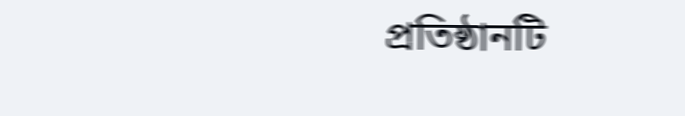প্রতিষ্ঠানটি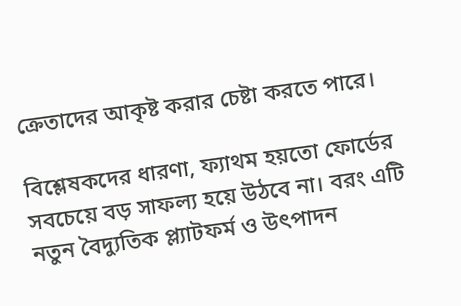ক্রেতাদের আকৃষ্ট করার চেষ্টা করতে পারে।

বিশ্লেষকদের ধারণা, ফ্যাথম হয়তো ফোর্ডের সবচেয়ে বড় সাফল্য হয়ে উঠবে না। বরং এটি নতুন বৈদ্যুতিক প্ল্যাটফর্ম ও উৎপাদন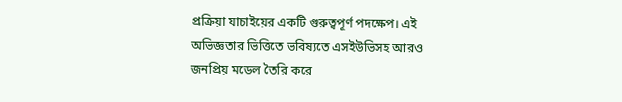প্রক্রিয়া যাচাইয়ের একটি গুরুত্বপূর্ণ পদক্ষেপ। এই অভিজ্ঞতার ভিত্তিতে ভবিষ্যতে এসইউভিসহ আরও জনপ্রিয় মডেল তৈরি করে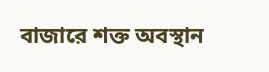বাজারে শক্ত অবস্থান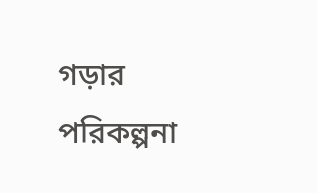গড়ার পরিকল্পনা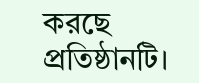করছে প্রতিষ্ঠানটি।